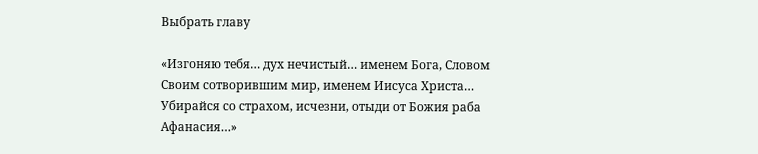Выбрать главу

«Изгоняю тебя… дух нечистый… именем Бога, Словом Своим сотворившим мир, именем Иисуса Христа… Убирайся со страхом, исчезни, отыди от Божия раба Афанасия…»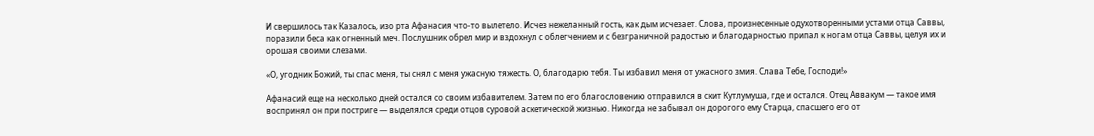И свершилось так Казалось, изо рта Афанасия что-то вылетело. Исчез нежеланный гость, как дым исчезает. Слова, произнесенные одухотворенными устами отца Саввы, поразили беса как огненный меч. Послушник обрел мир и вздохнул с облегчением и с безграничной радостью и благодарностью припал к ногам отца Саввы, целуя их и орошая своими слезами.

«О, угодник Божий, ты спас меня, ты снял с меня ужасную тяжесть. О, благодарю тебя. Ты избавил меня от ужасного змия. Слава Тебе, Господи!»

Афанасий еще на несколько дней остался со своим избавителем. Затем по его благословению отправился в скит Кутлумуша, где и остался. Отец Аввакум — такое имя воспринял он при постриге — выделялся среди отцов суровой аскетической жизнью. Никогда не забывал он дорогого ему Старца, спасшего его от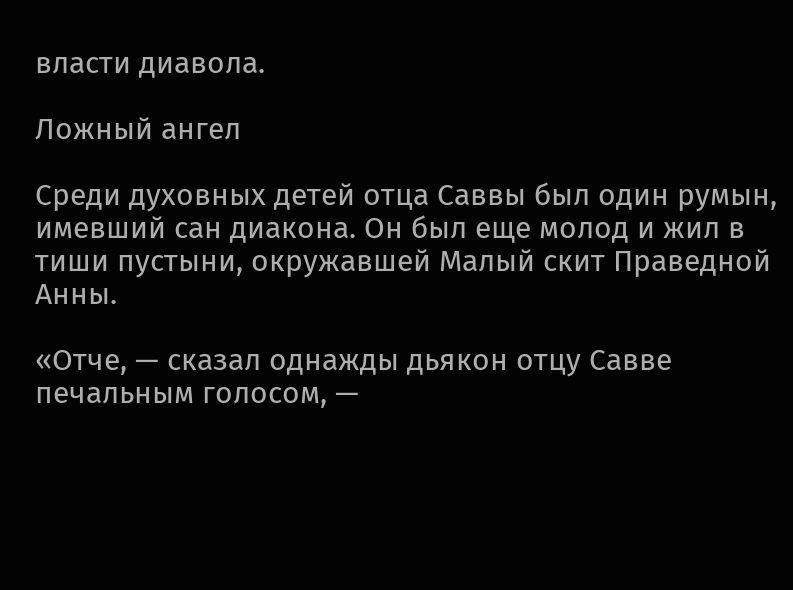власти диавола.

Ложный ангел

Среди духовных детей отца Саввы был один румын, имевший сан диакона. Он был еще молод и жил в тиши пустыни, окружавшей Малый скит Праведной Анны.

«Отче, — сказал однажды дьякон отцу Савве печальным голосом, —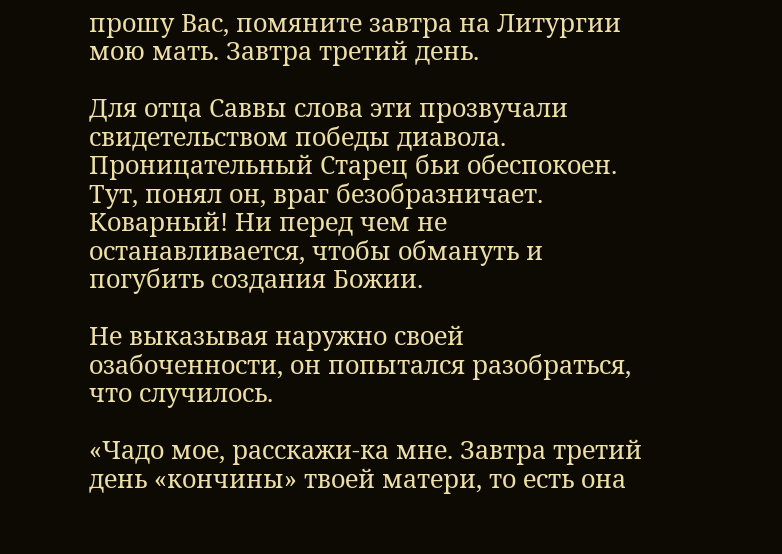прошу Вас, помяните завтра на Литургии мою мать. Завтра третий день.

Для отца Саввы слова эти прозвучали свидетельством победы диавола. Проницательный Старец бьи обеспокоен. Тут, понял он, враг безобразничает. Коварный! Ни перед чем не останавливается, чтобы обмануть и погубить создания Божии.

Не выказывая наружно своей озабоченности, он попытался разобраться, что случилось.

«Чадо мое, расскажи-ка мне. Завтра третий день «кончины» твоей матери, то есть она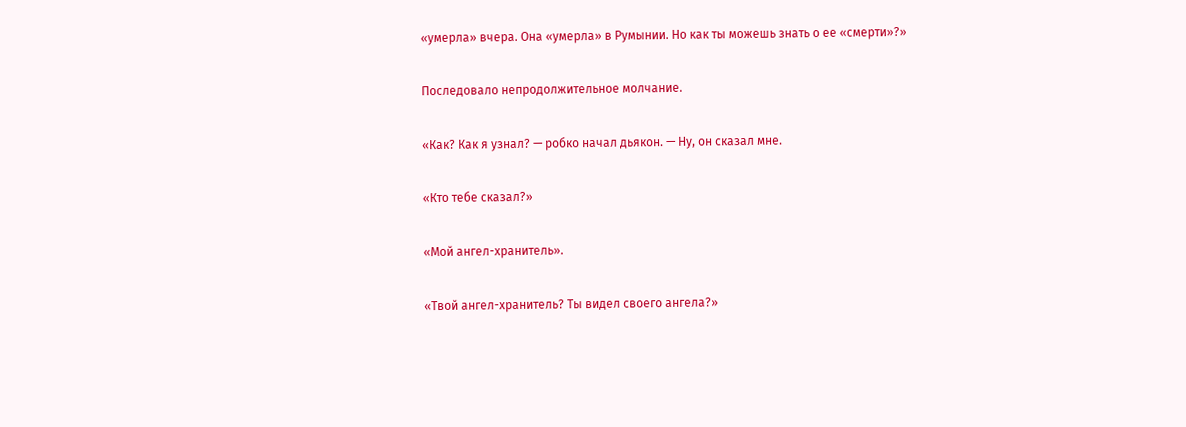«умерла» вчера. Она «умерла» в Румынии. Но как ты можешь знать о ее «смерти»?»

Последовало непродолжительное молчание.

«Как? Как я узнал? — робко начал дьякон. — Ну, он сказал мне.

«Кто тебе сказал?»

«Мой ангел-хранитель».

«Твой ангел-хранитель? Ты видел своего ангела?»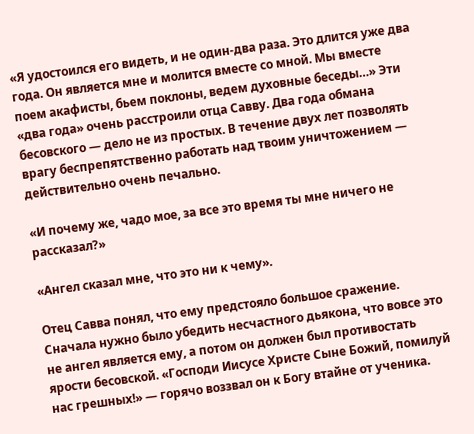«Я удостоился его видеть, и не один-два раза. Это длится уже два года. Он является мне и молится вместе со мной. Мы вместе поем акафисты, бьем поклоны, ведем духовные беседы…» Эти «два года» очень расстроили отца Савву. Два года обмана бесовского — дело не из простых. В течение двух лет позволять врагу беспрепятственно работать над твоим уничтожением — действительно очень печально.

«И почему же, чадо мое, за все это время ты мне ничего не рассказал?»

«Ангел сказал мне, что это ни к чему».

Отец Савва понял, что ему предстояло большое сражение. Сначала нужно было убедить несчастного дьякона, что вовсе это не ангел является ему, а потом он должен был противостать ярости бесовской. «Господи Иисусе Христе Сыне Божий, помилуй нас грешных!» — горячо воззвал он к Богу втайне от ученика.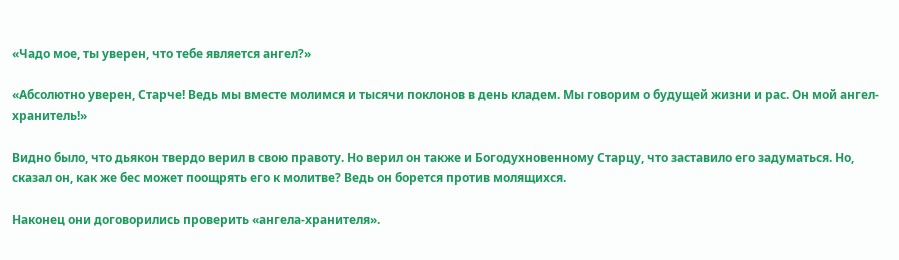«Чадо мое, ты уверен, что тебе является ангел?»

«Абсолютно уверен, Старче! Ведь мы вместе молимся и тысячи поклонов в день кладем. Мы говорим о будущей жизни и рас. Он мой ангел-хранитель!»

Видно было, что дьякон твердо верил в свою правоту. Но верил он также и Богодухновенному Старцу, что заставило его задуматься. Но, сказал он, как же бес может поощрять его к молитве? Ведь он борется против молящихся.

Наконец они договорились проверить «ангела-хранителя».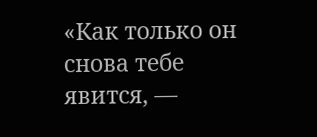«Как только он снова тебе явится, —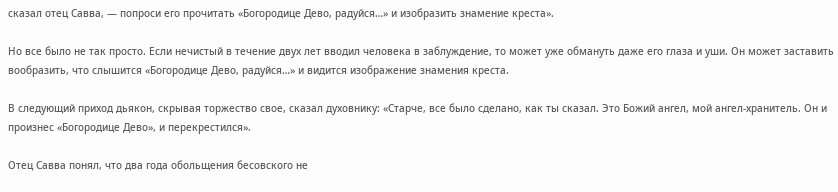сказал отец Савва, — попроси его прочитать «Богородице Дево, радуйся…» и изобразить знамение креста».

Но все было не так просто. Если нечистый в течение двух лет вводил человека в заблуждение, то может уже обмануть даже его глаза и уши. Он может заставить вообразить, что слышится «Богородице Дево, радуйся…» и видится изображение знамения креста.

В следующий приход дьякон, скрывая торжество свое, сказал духовнику: «Старче, все было сделано, как ты сказал. Это Божий ангел, мой ангел-хранитель. Он и произнес «Богородице Дево», и перекрестился».

Отец Савва понял, что два года обольщения бесовского не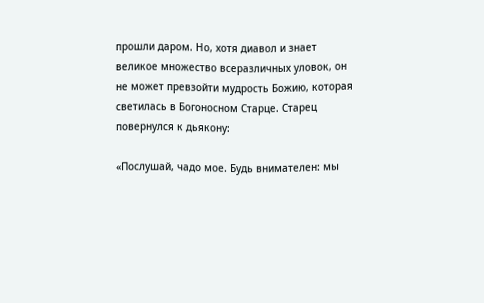прошли даром. Но, хотя диавол и знает великое множество всеразличных уловок, он не может превзойти мудрость Божию, которая светилась в Богоносном Старце. Старец повернулся к дьякону:

«Послушай, чадо мое. Будь внимателен: мы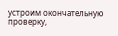устроим окончательную проверку,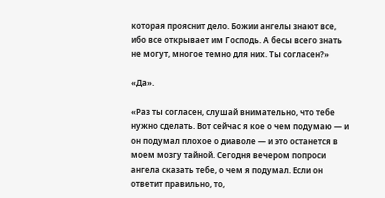которая прояснит дело. Божии ангелы знают все, ибо все открывает им Господь. А бесы всего знать не могут, многое темно для них. Ты согласен?»

«Да».

«Раз ты согласен, слушай внимательно, что тебе нужно сделать. Вот сейчас я кое о чем подумаю — и он подумал плохое о диаволе — и это останется в моем мозгу тайной. Сегодня вечером попроси ангела сказать тебе, о чем я подумал. Если он ответит правильно, то,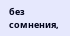без сомнения,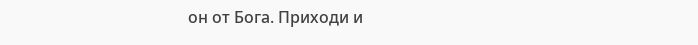он от Бога. Приходи и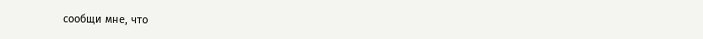сообщи мне, что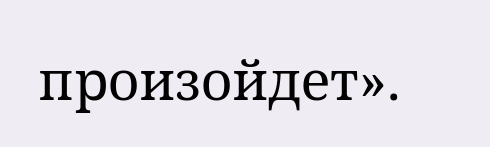произойдет».